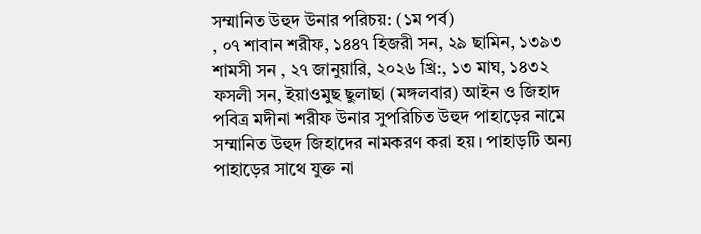সম্মানিত উহুদ উনার পরিচয়: (১ম পর্ব)
, ০৭ শাবান শরীফ, ১৪৪৭ হিজরী সন, ২৯ ছামিন, ১৩৯৩ শামসী সন , ২৭ জানুয়ারি, ২০২৬ খ্রি:, ১৩ মাঘ, ১৪৩২ ফসলী সন, ইয়াওমুছ ছুলাছা (মঙ্গলবার) আইন ও জিহাদ
পবিত্র মদীনা শরীফ উনার সুপরিচিত উহুদ পাহাড়ের নামে সম্মানিত উহুদ জিহাদের নামকরণ করা হয়। পাহাড়টি অন্য পাহাড়ের সাথে যুক্ত না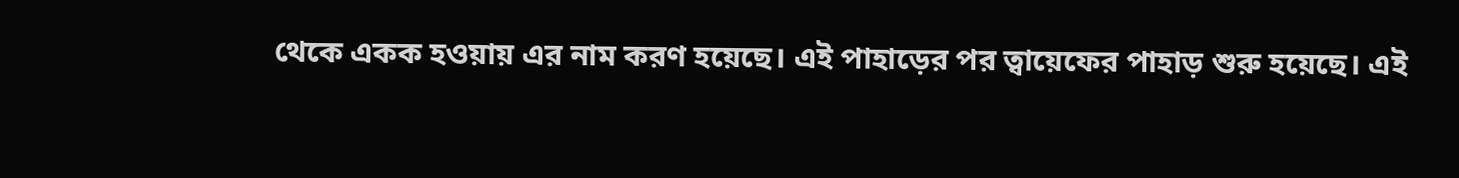থেকে একক হওয়ায় এর নাম করণ হয়েছে। এই পাহাড়ের পর ত্বায়েফের পাহাড় শুরু হয়েছে। এই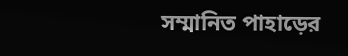সম্মানিত পাহাড়ের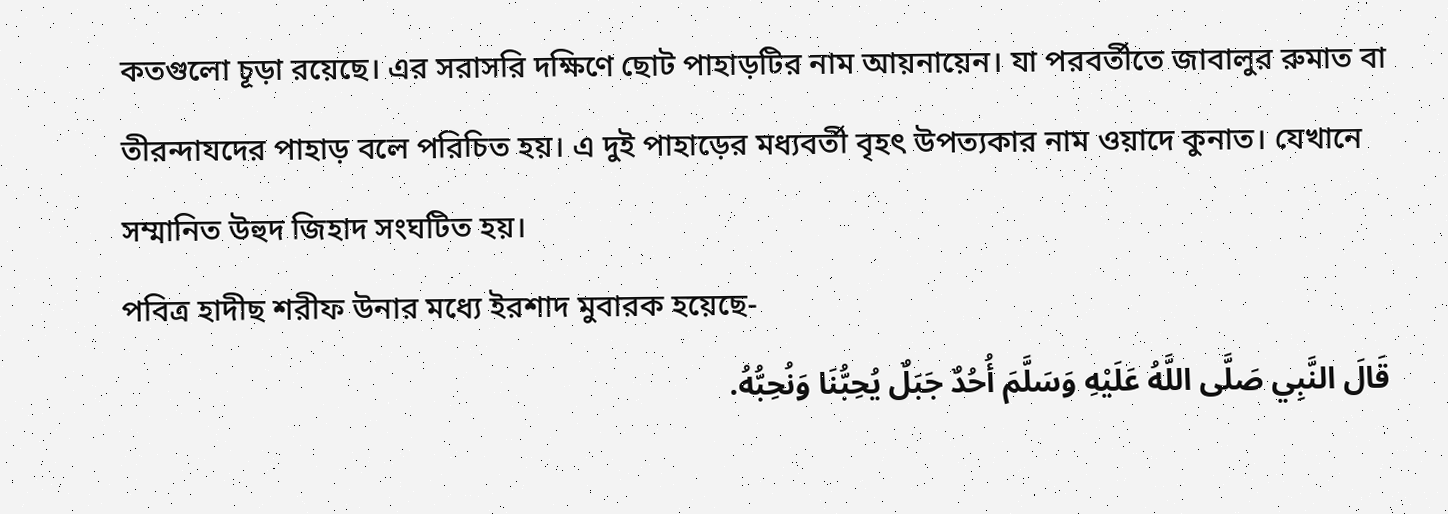কতগুলো চূড়া রয়েছে। এর সরাসরি দক্ষিণে ছোট পাহাড়টির নাম আয়নায়েন। যা পরবর্তীতে জাবালুর রুমাত বা তীরন্দাযদের পাহাড় বলে পরিচিত হয়। এ দুই পাহাড়ের মধ্যবর্তী বৃহৎ উপত্যকার নাম ওয়াদে কুনাত। যেখানে সম্মানিত উহুদ জিহাদ সংঘটিত হয়।
পবিত্র হাদীছ শরীফ উনার মধ্যে ইরশাদ মুবারক হয়েছে-
قَالَ النَّبِي صَلَّى اللَّهُ عَلَيْهِ وَسَلَّمَ أُحُدٌ جَبَلٌ يُحِبُّنَا وَنُحِبُّهُ.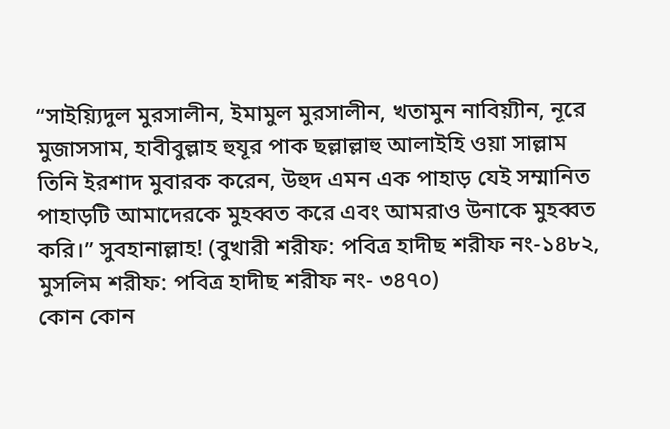“সাইয়্যিদুল মুরসালীন, ইমামুল মুরসালীন, খতামুন নাবিয়্যীন, নূরে মুজাসসাম, হাবীবুল্লাহ হুযূর পাক ছল্লাল্লাহু আলাইহি ওয়া সাল্লাম তিনি ইরশাদ মুবারক করেন, উহুদ এমন এক পাহাড় যেই সম্মানিত পাহাড়টি আমাদেরকে মুহব্বত করে এবং আমরাও উনাকে মুহব্বত করি।” সুবহানাল্লাহ! (বুখারী শরীফ: পবিত্র হাদীছ শরীফ নং-১৪৮২, মুসলিম শরীফ: পবিত্র হাদীছ শরীফ নং- ৩৪৭০)
কোন কোন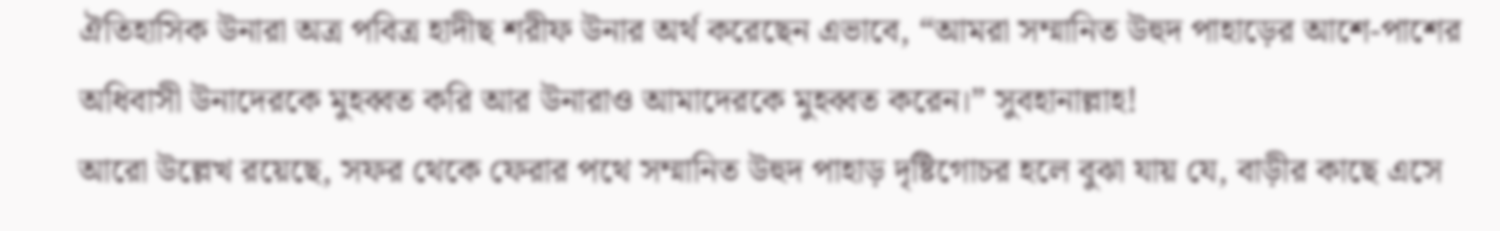ঐতিহাসিক উনারা অত্র পবিত্র হাদীছ শরীফ উনার অর্থ করেছেন এভাবে, “আমরা সম্মানিত উহুদ পাহাড়ের আশে-পাশের অধিবাসী উনাদেরকে মুহব্বত করি আর উনারাও আমাদেরকে মুহব্বত করেন।” সুবহানাল্লাহ!
আরো উল্লেখ রয়েছে, সফর থেকে ফেরার পথে সম্মানিত উহুদ পাহাড় দৃষ্টিগোচর হলে বুঝা যায় যে, বাড়ীর কাছে এসে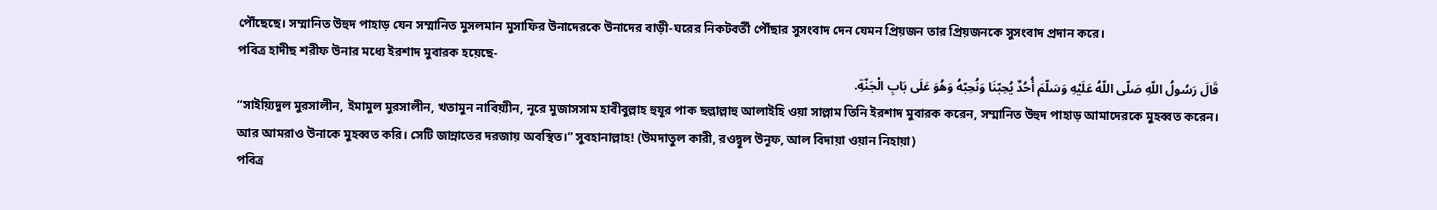পৌঁছেছে। সম্মানিত উহুদ পাহাড় যেন সম্মানিত মুসলমান মুসাফির উনাদেরকে উনাদের বাড়ী-ঘরের নিকটবর্তী পৌঁছার সুসংবাদ দেন যেমন প্রিয়জন তার প্রিয়জনকে সুসংবাদ প্রদান করে।
পবিত্র হাদীছ শরীফ উনার মধ্যে ইরশাদ মুবারক হয়েছে-
قَالَ رَسُولُ اللّهِ صَلّى اللّهُ عَلَيْهِ وَسَلّمَ أُحُدٌ يُحِبّنَا وَنُحِبّهُ وَهُوَ عَلَى بَابِ الْجَنّةِ.
“সাইয়্যিদুল মুরসালীন, ইমামুল মুরসালীন, খতামুন নাবিয়্যীন, নূরে মুজাসসাম হাবীবুল্লাহ হুযূর পাক ছল্লাল্লাহু আলাইহি ওয়া সাল্লাম তিনি ইরশাদ মুবারক করেন, সম্মানিত উহুদ পাহাড় আমাদেরকে মুহব্বত করেন। আর আমরাও উনাকে মুহব্বত করি। সেটি জান্নাতের দরজায় অবস্থিত।” সুবহানাল্লাহ! (উমদাতুল কারী, রওদ্বূল উনূফ, আল বিদায়া ওয়ান নিহায়া)
পবিত্র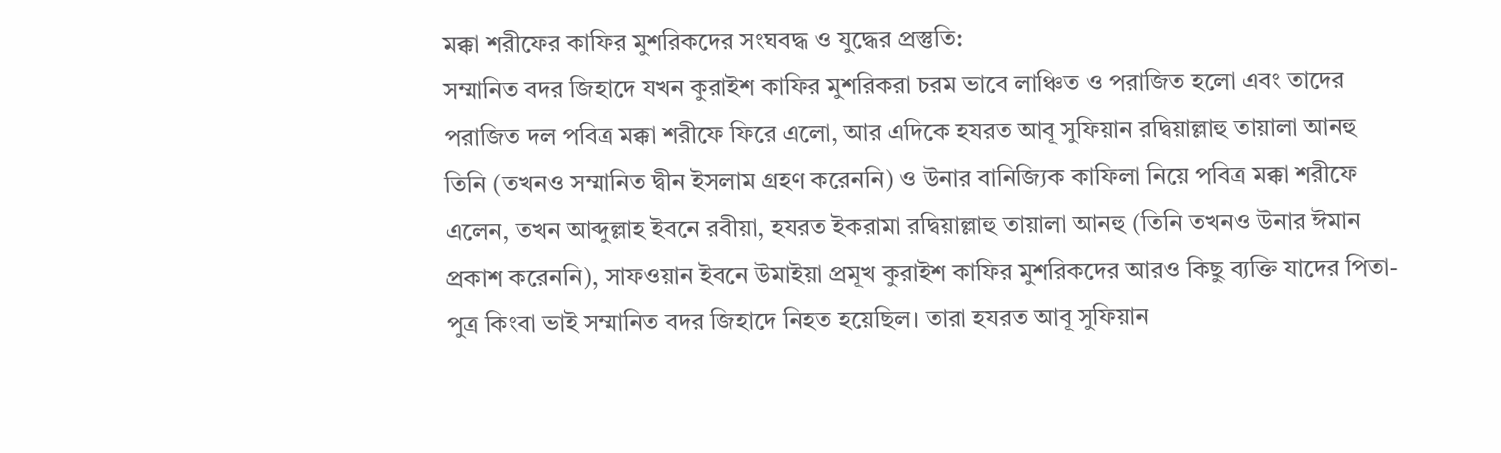মক্কা শরীফের কাফির মুশরিকদের সংঘবদ্ধ ও যুদ্ধের প্রস্তুতি:
সম্মানিত বদর জিহাদে যখন কুরাইশ কাফির মুশরিকরা চরম ভাবে লাঞ্চিত ও পরাজিত হলো এবং তাদের পরাজিত দল পবিত্র মক্কা শরীফে ফিরে এলো, আর এদিকে হযরত আবূ সুফিয়ান রদ্বিয়াল্লাহু তায়ালা আনহু তিনি (তখনও সম্মানিত দ্বীন ইসলাম গ্রহণ করেননি) ও উনার বানিজ্যিক কাফিলা নিয়ে পবিত্র মক্কা শরীফে এলেন, তখন আব্দুল্লাহ ইবনে রবীয়া, হযরত ইকরামা রদ্বিয়াল্লাহু তায়ালা আনহু (তিনি তখনও উনার ঈমান প্রকাশ করেননি), সাফওয়ান ইবনে উমাইয়া প্রমূখ কুরাইশ কাফির মুশরিকদের আরও কিছু ব্যক্তি যাদের পিতা-পুত্র কিংবা ভাই সম্মানিত বদর জিহাদে নিহত হয়েছিল। তারা হযরত আবূ সুফিয়ান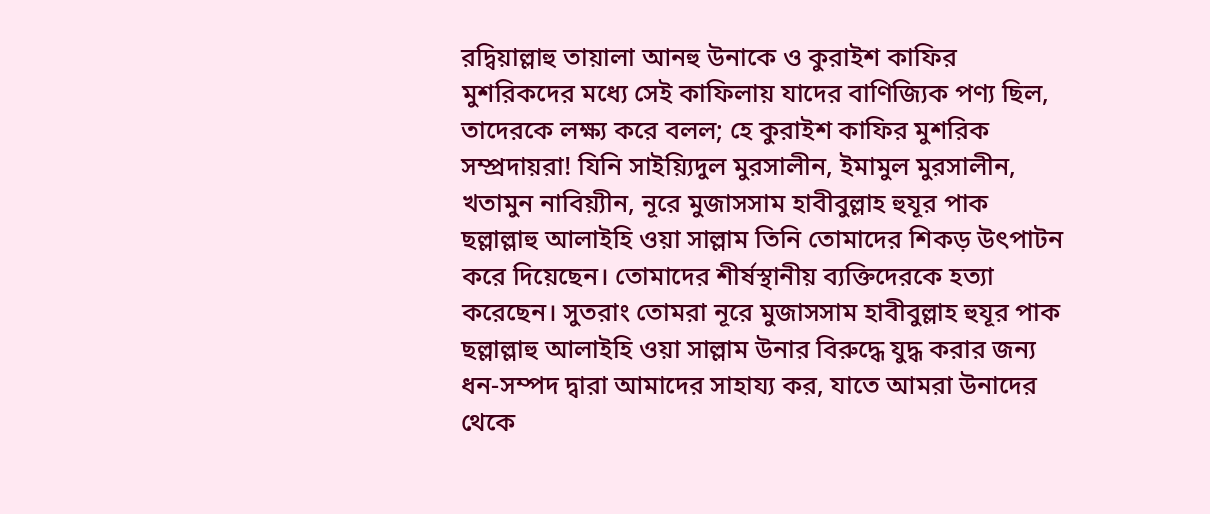রদ্বিয়াল্লাহু তায়ালা আনহু উনাকে ও কুরাইশ কাফির মুশরিকদের মধ্যে সেই কাফিলায় যাদের বাণিজ্যিক পণ্য ছিল, তাদেরকে লক্ষ্য করে বলল; হে কুরাইশ কাফির মুশরিক সম্প্রদায়রা! যিনি সাইয়্যিদুল মুরসালীন, ইমামুল মুরসালীন, খতামুন নাবিয়্যীন, নূরে মুজাসসাম হাবীবুল্লাহ হুযূর পাক ছল্লাল্লাহু আলাইহি ওয়া সাল্লাম তিনি তোমাদের শিকড় উৎপাটন করে দিয়েছেন। তোমাদের শীর্ষস্থানীয় ব্যক্তিদেরকে হত্যা করেছেন। সুতরাং তোমরা নূরে মুজাসসাম হাবীবুল্লাহ হুযূর পাক ছল্লাল্লাহু আলাইহি ওয়া সাল্লাম উনার বিরুদ্ধে যুদ্ধ করার জন্য ধন-সম্পদ দ্বারা আমাদের সাহায্য কর, যাতে আমরা উনাদের থেকে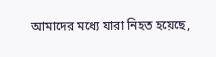আমাদের মধ্যে যারা নিহত হয়েছে,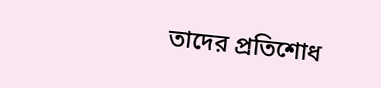তাদের প্রতিশোধ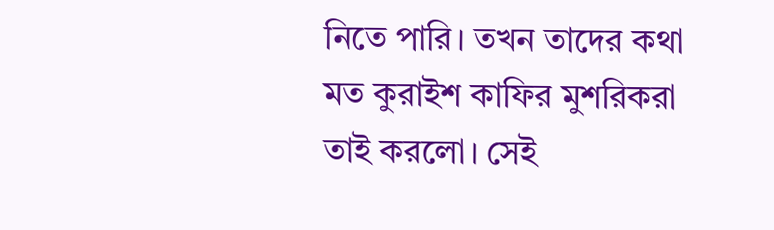নিতে পারি। তখন তাদের কথা মত কুরাইশ কাফির মুশরিকরা তাই করলো। সেই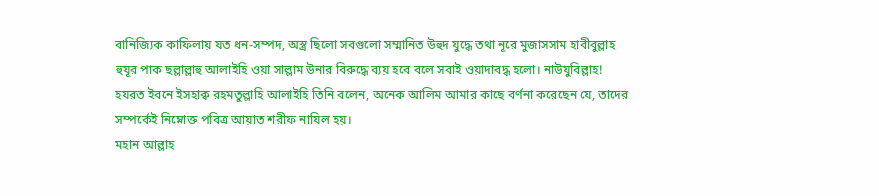বানিজ্যিক কাফিলায় যত ধন-সম্পদ, অস্ত্র ছিলো সবগুলো সম্মানিত উহুদ যুদ্ধে তথা নূরে মুজাসসাম হাবীবুল্লাহ হুযূর পাক ছল্লাল্লাহু আলাইহি ওয়া সাল্লাম উনার বিরুদ্ধে ব্যয় হবে বলে সবাই ওয়াদাবদ্ধ হলো। নাউযুবিল্লাহ!
হযরত ইবনে ইসহাক্ব রহমতুল্লাহি আলাইহি তিনি বলেন, অনেক আলিম আমার কাছে বর্ণনা করেছেন যে, তাদের সম্পর্কেই নিম্নোক্ত পবিত্র আয়াত শরীফ নাযিল হয়।
মহান আল্লাহ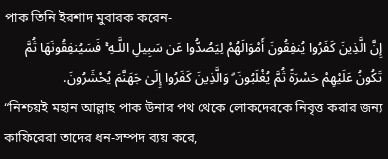পাক তিনি ইরশাদ মুবারক করেন-
إِنَّ الَّذِينَ كَفَرُوا يُنفِقُونَ أَمْوَالَهُمْ لِيَصُدُّوا عَن سَبِيلِ اللَّـهِ ۚ فَسَيُنفِقُونَهَا ثُمَّ تَكُونُ عَلَيْهِمْ حَسْرَةً ثُمَّ يُغْلَبُونَ ۗ وَالَّذِينَ كَفَرُوا إِلَىٰ جَهَنَّمَ يُحْشَرُونَ.
“নিশ্চয়ই মহান আল্লাহ পাক উনার পথ থেকে লোকদেরকে নিবৃত্ত করার জন্য কাফিরেরা তাদের ধন-সম্পদ ব্যয় করে,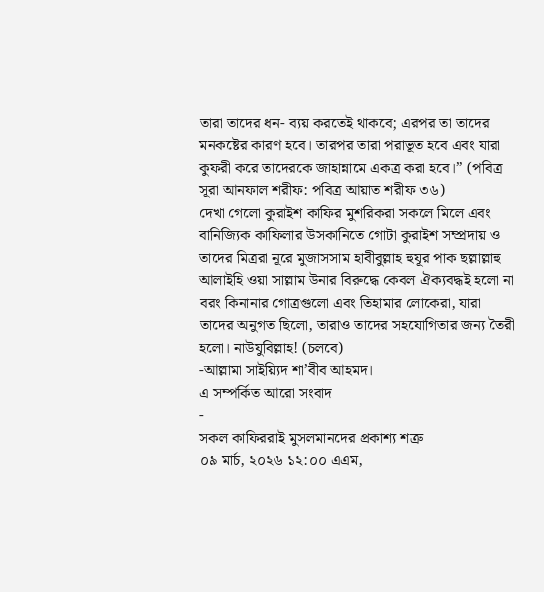তারা তাদের ধন- ব্যয় করতেই থাকবে; এরপর তা তাদের মনকষ্টের কারণ হবে। তারপর তারা পরাভূত হবে এবং যারা কুফরী করে তাদেরকে জাহান্নামে একত্র করা হবে।” (পবিত্র সূরা আনফাল শরীফ: পবিত্র আয়াত শরীফ ৩৬)
দেখা গেলো কুরাইশ কাফির মুশরিকরা সকলে মিলে এবং বানিজ্যিক কাফিলার উসকানিতে গোটা কুরাইশ সম্প্রদায় ও তাদের মিত্ররা নূরে মুজাসসাম হাবীবুল্লাহ হুযূর পাক ছল্লাল্লাহু আলাইহি ওয়া সাল্লাম উনার বিরুদ্ধে কেবল ঐক্যবদ্ধই হলো না বরং কিনানার গোত্রগুলো এবং তিহামার লোকেরা, যারা তাদের অনুগত ছিলো, তারাও তাদের সহযোগিতার জন্য তৈরী হলো। নাউযুবিল্লাহ! (চলবে)
-আল্লামা সাইয়্যিদ শা’বীব আহমদ।
এ সম্পর্কিত আরো সংবাদ
-
সকল কাফিররাই মুসলমানদের প্রকাশ্য শত্রু
০৯ মার্চ, ২০২৬ ১২:০০ এএম,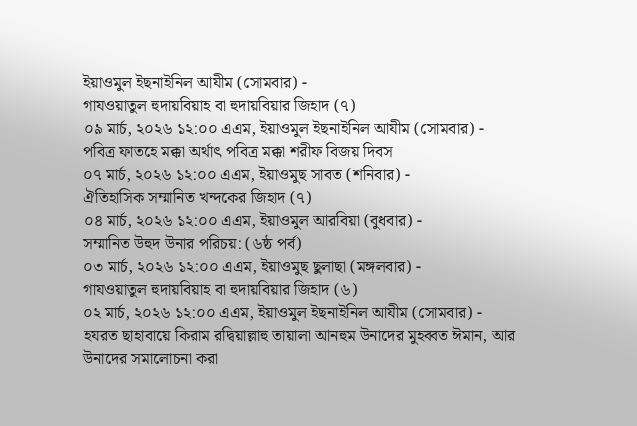ইয়াওমুল ইছনাইনিল আযীম (সোমবার) -
গাযওয়াতুল হুদায়বিয়াহ বা হুদায়বিয়ার জিহাদ (৭)
০৯ মার্চ, ২০২৬ ১২:০০ এএম, ইয়াওমুল ইছনাইনিল আযীম (সোমবার) -
পবিত্র ফাতহে মক্কা অর্থাৎ পবিত্র মক্কা শরীফ বিজয় দিবস
০৭ মার্চ, ২০২৬ ১২:০০ এএম, ইয়াওমুছ সাবত (শনিবার) -
ঐতিহাসিক সম্মানিত খন্দকের জিহাদ (৭)
০৪ মার্চ, ২০২৬ ১২:০০ এএম, ইয়াওমুল আরবিয়া (বুধবার) -
সম্মানিত উহুদ উনার পরিচয়: (৬ষ্ঠ পর্ব)
০৩ মার্চ, ২০২৬ ১২:০০ এএম, ইয়াওমুছ ছুলাছা (মঙ্গলবার) -
গাযওয়াতুল হুদায়বিয়াহ বা হুদায়বিয়ার জিহাদ (৬)
০২ মার্চ, ২০২৬ ১২:০০ এএম, ইয়াওমুল ইছনাইনিল আযীম (সোমবার) -
হযরত ছাহাবায়ে কিরাম রদ্বিয়াল্লাহু তায়ালা আনহুম উনাদের মুহব্বত ঈমান, আর উনাদের সমালোচনা করা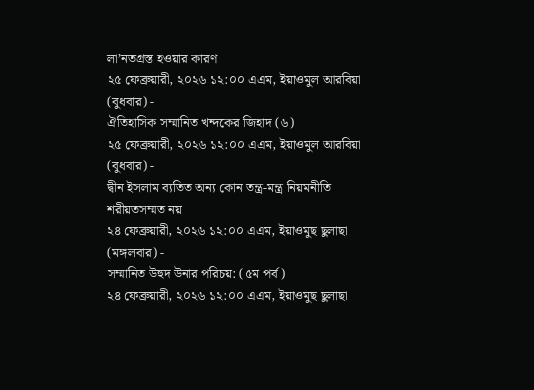লা’নতগ্রস্ত হওয়ার কারণ
২৫ ফেব্রুয়ারী, ২০২৬ ১২:০০ এএম, ইয়াওমুল আরবিয়া (বুধবার) -
ঐতিহাসিক সম্মানিত খন্দকের জিহাদ (৬)
২৫ ফেব্রুয়ারী, ২০২৬ ১২:০০ এএম, ইয়াওমুল আরবিয়া (বুধবার) -
দ্বীন ইসলাম ব্যতিত অন্য কোন তন্ত্র-মন্ত্র নিয়মনীতি শরীয়তসম্মত নয়
২৪ ফেব্রুয়ারী, ২০২৬ ১২:০০ এএম, ইয়াওমুছ ছুলাছা (মঙ্গলবার) -
সম্মানিত উহুদ উনার পরিচয়: (৫ম পর্ব)
২৪ ফেব্রুয়ারী, ২০২৬ ১২:০০ এএম, ইয়াওমুছ ছুলাছা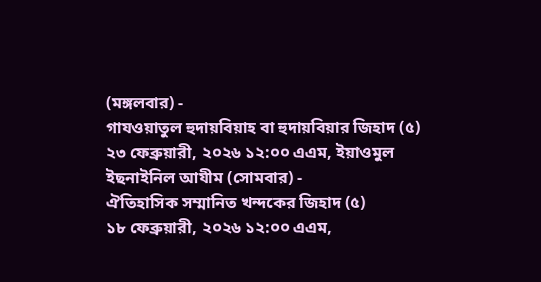(মঙ্গলবার) -
গাযওয়াতুল হুদায়বিয়াহ বা হুদায়বিয়ার জিহাদ (৫)
২৩ ফেব্রুয়ারী, ২০২৬ ১২:০০ এএম, ইয়াওমুল ইছনাইনিল আযীম (সোমবার) -
ঐতিহাসিক সম্মানিত খন্দকের জিহাদ (৫)
১৮ ফেব্রুয়ারী, ২০২৬ ১২:০০ এএম,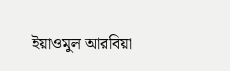ইয়াওমুল আরবিয়া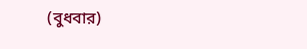(বুধবার)